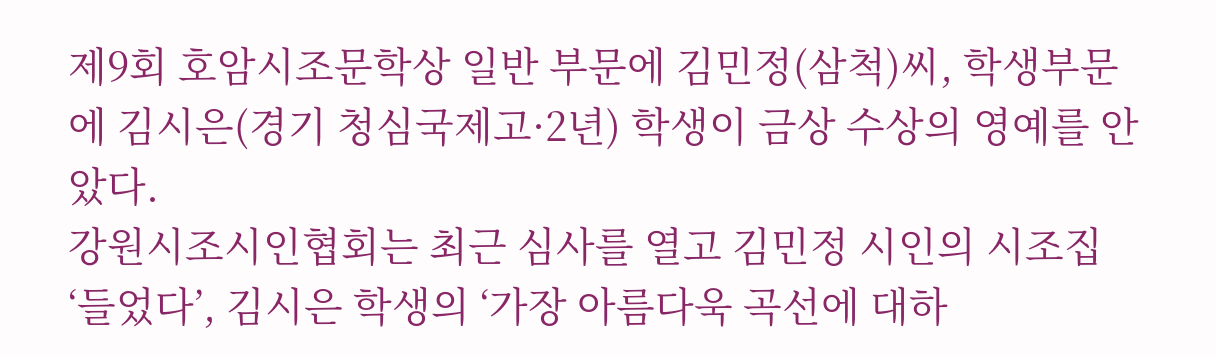제9회 호암시조문학상 일반 부문에 김민정(삼척)씨, 학생부문에 김시은(경기 청심국제고·2년) 학생이 금상 수상의 영예를 안았다.
강원시조시인협회는 최근 심사를 열고 김민정 시인의 시조집 ‘들었다’, 김시은 학생의 ‘가장 아름다욱 곡선에 대하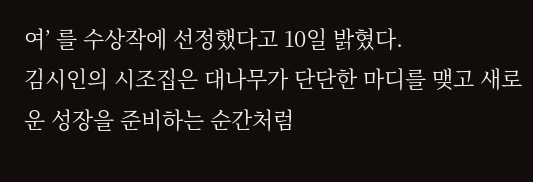여’ 를 수상작에 선정했다고 10일 밝혔다.
김시인의 시조집은 대나무가 단단한 마디를 맺고 새로운 성장을 준비하는 순간처럼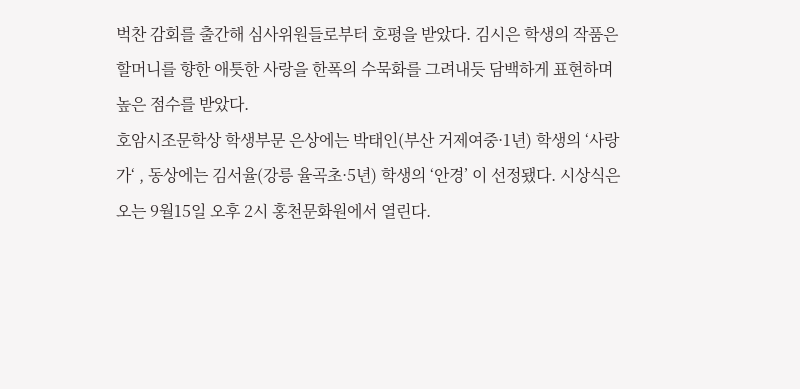벅찬 감회를 출간해 심사위원들로부터 호평을 받았다. 김시은 학생의 작품은 할머니를 향한 애틋한 사랑을 한폭의 수묵화를 그려내듯 담백하게 표현하며 높은 점수를 받았다.
호암시조문학상 학생부문 은상에는 박태인(부산 거제여중·1년) 학생의 ‘사랑가‘ , 동상에는 김서율(강릉 율곡초·5년) 학생의 ‘안경’ 이 선정됐다. 시상식은 오는 9월15일 오후 2시 홍천문화원에서 열린다.